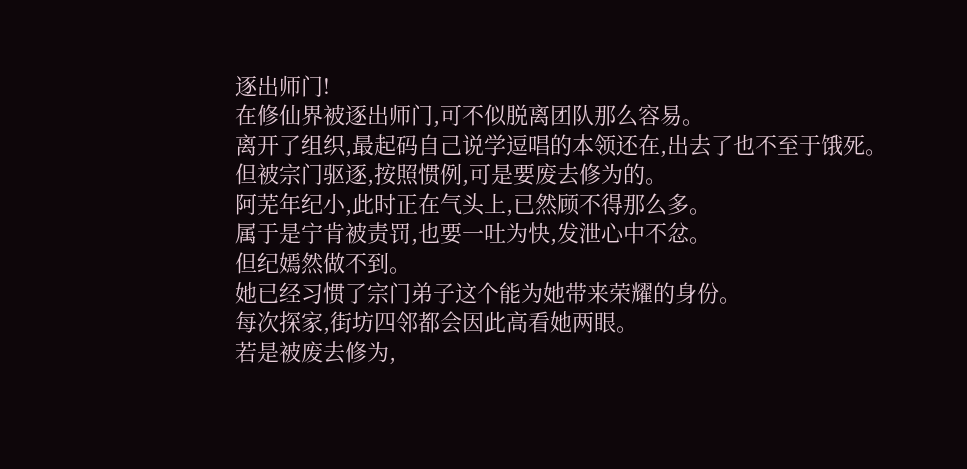逐出师门!
在修仙界被逐出师门,可不似脱离团队那么容易。
离开了组织,最起码自己说学逗唱的本领还在,出去了也不至于饿死。
但被宗门驱逐,按照惯例,可是要废去修为的。
阿芜年纪小,此时正在气头上,已然顾不得那么多。
属于是宁肯被责罚,也要一吐为快,发泄心中不忿。
但纪嫣然做不到。
她已经习惯了宗门弟子这个能为她带来荣耀的身份。
每次探家,街坊四邻都会因此高看她两眼。
若是被废去修为,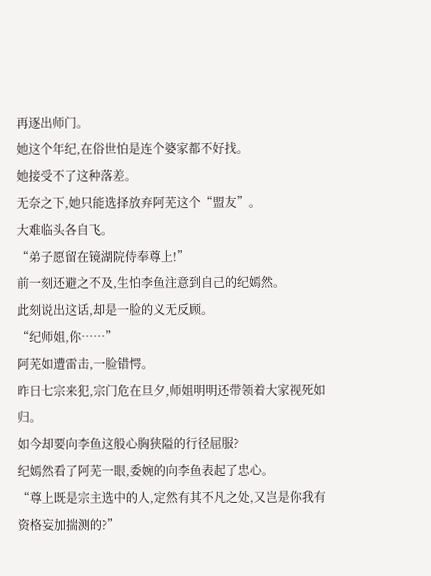再逐出师门。
她这个年纪,在俗世怕是连个婆家都不好找。
她接受不了这种落差。
无奈之下,她只能选择放弃阿芜这个“盟友”。
大难临头各自飞。
“弟子愿留在镜湖院侍奉尊上!”
前一刻还避之不及,生怕李鱼注意到自己的纪嫣然。
此刻说出这话,却是一脸的义无反顾。
“纪师姐,你……”
阿芜如遭雷击,一脸错愕。
昨日七宗来犯,宗门危在旦夕,师姐明明还带领着大家视死如归。
如今却要向李鱼这般心胸狭隘的行径屈服?
纪嫣然看了阿芜一眼,委婉的向李鱼表起了忠心。
“尊上既是宗主选中的人,定然有其不凡之处,又岂是你我有资格妄加揣测的?”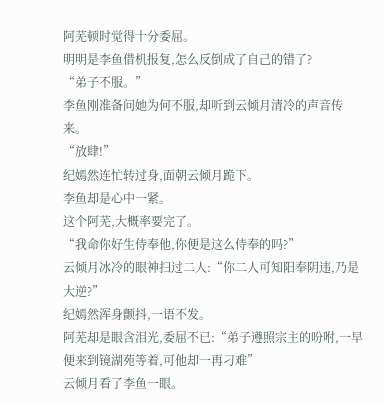阿芜顿时觉得十分委屈。
明明是李鱼借机报复,怎么反倒成了自己的错了?
“弟子不服。”
李鱼刚准备问她为何不服,却听到云倾月清冷的声音传来。
“放肆!”
纪嫣然连忙转过身,面朝云倾月跪下。
李鱼却是心中一紧。
这个阿芜,大概率要完了。
“我命你好生侍奉他,你便是这么侍奉的吗?”
云倾月冰冷的眼神扫过二人:“你二人可知阳奉阴违,乃是大逆?”
纪嫣然浑身颤抖,一语不发。
阿芜却是眼含泪光,委屈不已:“弟子遵照宗主的吩咐,一早便来到镜湖苑等着,可他却一再刁难”
云倾月看了李鱼一眼。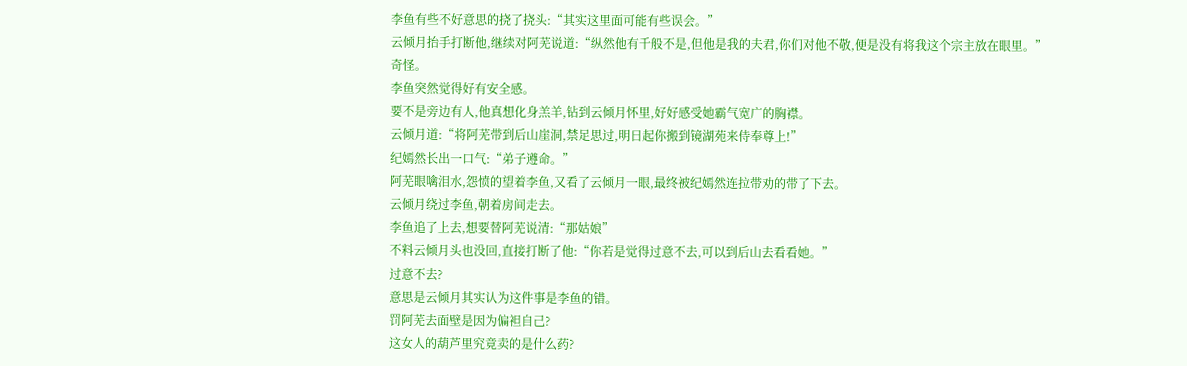李鱼有些不好意思的挠了挠头:“其实这里面可能有些误会。”
云倾月抬手打断他,继续对阿芜说道:“纵然他有千般不是,但他是我的夫君,你们对他不敬,便是没有将我这个宗主放在眼里。”
奇怪。
李鱼突然觉得好有安全感。
要不是旁边有人,他真想化身羔羊,钻到云倾月怀里,好好感受她霸气宽广的胸襟。
云倾月道:“将阿芜带到后山崖洞,禁足思过,明日起你搬到镜湖苑来侍奉尊上!”
纪嫣然长出一口气:“弟子遵命。”
阿芜眼噙泪水,怨愤的望着李鱼,又看了云倾月一眼,最终被纪嫣然连拉带劝的带了下去。
云倾月绕过李鱼,朝着房间走去。
李鱼追了上去,想要替阿芜说清:“那姑娘”
不料云倾月头也没回,直接打断了他:“你若是觉得过意不去,可以到后山去看看她。”
过意不去?
意思是云倾月其实认为这件事是李鱼的错。
罚阿芜去面壁是因为偏袒自己?
这女人的葫芦里究竟卖的是什么药?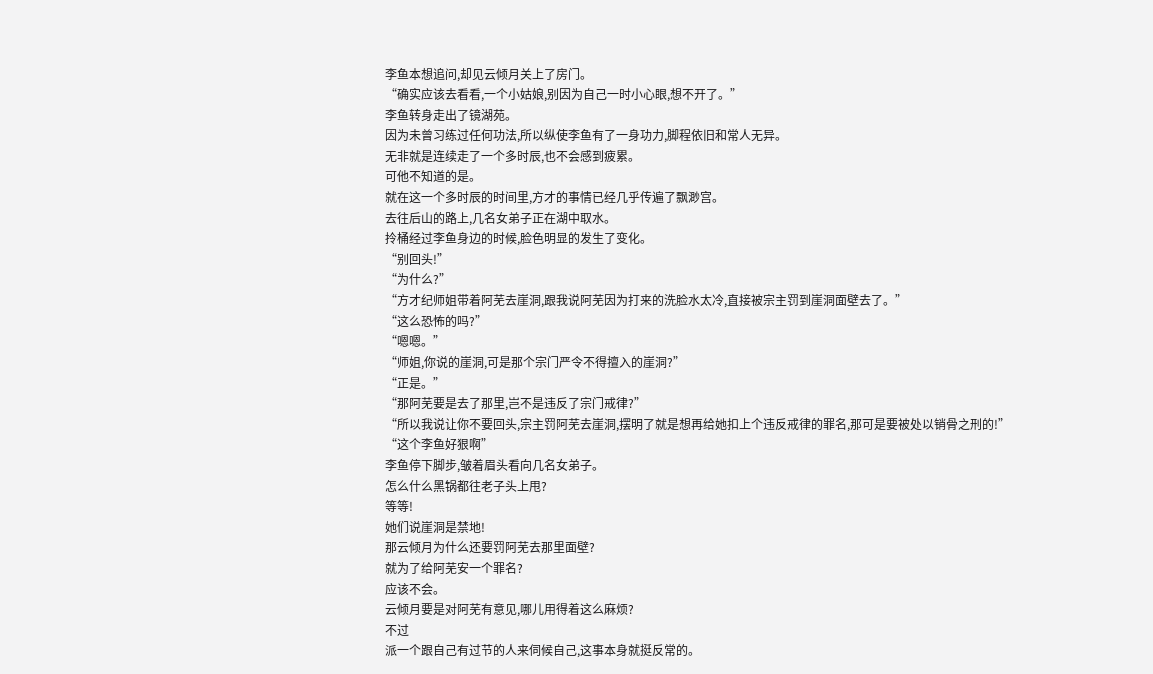李鱼本想追问,却见云倾月关上了房门。
“确实应该去看看,一个小姑娘,别因为自己一时小心眼,想不开了。”
李鱼转身走出了镜湖苑。
因为未曾习练过任何功法,所以纵使李鱼有了一身功力,脚程依旧和常人无异。
无非就是连续走了一个多时辰,也不会感到疲累。
可他不知道的是。
就在这一个多时辰的时间里,方才的事情已经几乎传遍了飘渺宫。
去往后山的路上,几名女弟子正在湖中取水。
拎桶经过李鱼身边的时候,脸色明显的发生了变化。
“别回头!”
“为什么?”
“方才纪师姐带着阿芜去崖洞,跟我说阿芜因为打来的洗脸水太冷,直接被宗主罚到崖洞面壁去了。”
“这么恐怖的吗?”
“嗯嗯。”
“师姐,你说的崖洞,可是那个宗门严令不得擅入的崖洞?”
“正是。”
“那阿芜要是去了那里,岂不是违反了宗门戒律?”
“所以我说让你不要回头,宗主罚阿芜去崖洞,摆明了就是想再给她扣上个违反戒律的罪名,那可是要被处以销骨之刑的!”
“这个李鱼好狠啊”
李鱼停下脚步,皱着眉头看向几名女弟子。
怎么什么黑锅都往老子头上甩?
等等!
她们说崖洞是禁地!
那云倾月为什么还要罚阿芜去那里面壁?
就为了给阿芜安一个罪名?
应该不会。
云倾月要是对阿芜有意见,哪儿用得着这么麻烦?
不过
派一个跟自己有过节的人来伺候自己,这事本身就挺反常的。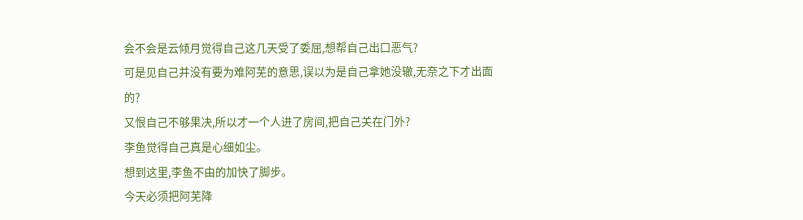会不会是云倾月觉得自己这几天受了委屈,想帮自己出口恶气?
可是见自己并没有要为难阿芜的意思,误以为是自己拿她没辙,无奈之下才出面的?
又恨自己不够果决,所以才一个人进了房间,把自己关在门外?
李鱼觉得自己真是心细如尘。
想到这里,李鱼不由的加快了脚步。
今天必须把阿芜降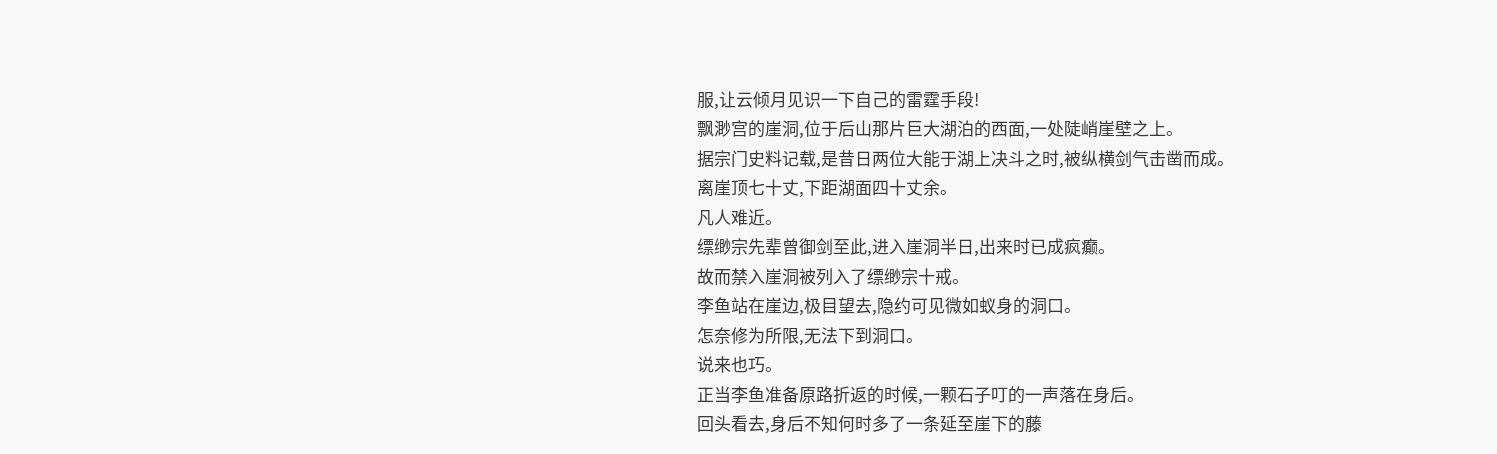服,让云倾月见识一下自己的雷霆手段!
飘渺宫的崖洞,位于后山那片巨大湖泊的西面,一处陡峭崖壁之上。
据宗门史料记载,是昔日两位大能于湖上决斗之时,被纵横剑气击凿而成。
离崖顶七十丈,下距湖面四十丈余。
凡人难近。
缥缈宗先辈曾御剑至此,进入崖洞半日,出来时已成疯癫。
故而禁入崖洞被列入了缥缈宗十戒。
李鱼站在崖边,极目望去,隐约可见微如蚁身的洞口。
怎奈修为所限,无法下到洞口。
说来也巧。
正当李鱼准备原路折返的时候,一颗石子叮的一声落在身后。
回头看去,身后不知何时多了一条延至崖下的藤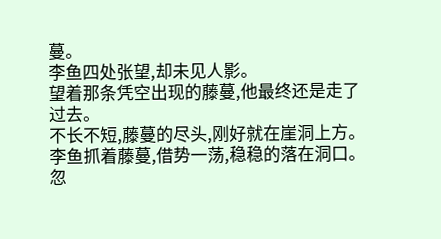蔓。
李鱼四处张望,却未见人影。
望着那条凭空出现的藤蔓,他最终还是走了过去。
不长不短,藤蔓的尽头,刚好就在崖洞上方。
李鱼抓着藤蔓,借势一荡,稳稳的落在洞口。
忽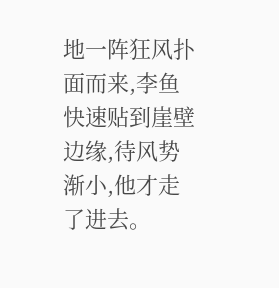地一阵狂风扑面而来,李鱼快速贴到崖壁边缘,待风势渐小,他才走了进去。